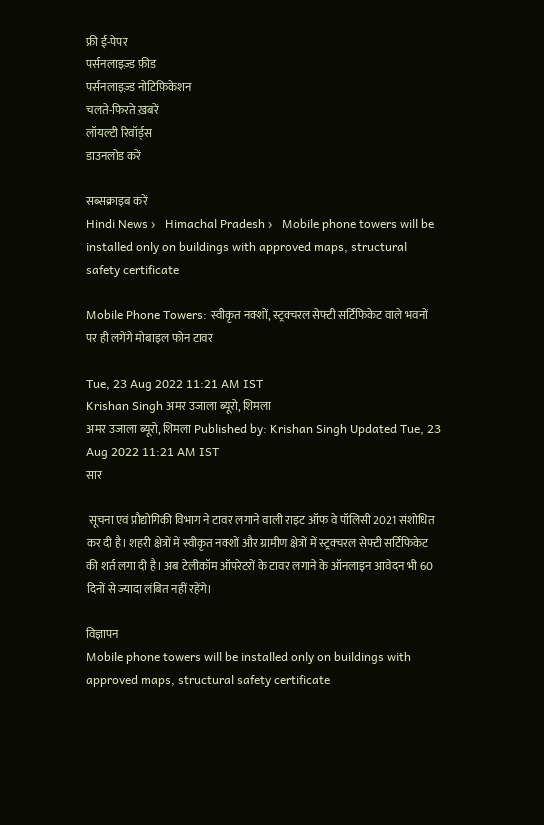फ्री ई-पेपर
पर्सनलाइज़्ड फ़ीड
पर्सनलाइज़्ड नोटिफ़िकेशन
चलते-फिरते ख़बरें
लॉयल्टी रिवॉर्ड्स
डाउनलोड करें

सब्सक्राइब करें
Hindi News ›   Himachal Pradesh ›   Mobile phone towers will be installed only on buildings with approved maps, structural safety certificate

Mobile Phone Towers: स्वीकृत नक्शों, स्ट्रक्चरल सेफ्टी सर्टिफिकेट वाले भवनों पर ही लगेंगे मोबाइल फोन टावर

Tue, 23 Aug 2022 11:21 AM IST
Krishan Singh अमर उजाला ब्यूरो, शिमला
अमर उजाला ब्यूरो, शिमला Published by: Krishan Singh Updated Tue, 23 Aug 2022 11:21 AM IST
सार

 सूचना एवं प्रौद्योगिकी विभाग ने टावर लगाने वाली राइट ऑफ वे पॉलिसी 2021 संशोधित कर दी है। शहरी क्षेत्रों में स्वीकृत नक्शों और ग्रामीण क्षेत्रों में स्ट्रक्चरल सेफ्टी सर्टिफिकेट की शर्त लगा दी है। अब टेलीकॉम ऑपरेटरों के टावर लगाने के ऑनलाइन आवेदन भी 60 दिनों से ज्यादा लंबित नहीं रहेंगे।

विज्ञापन
Mobile phone towers will be installed only on buildings with approved maps, structural safety certificate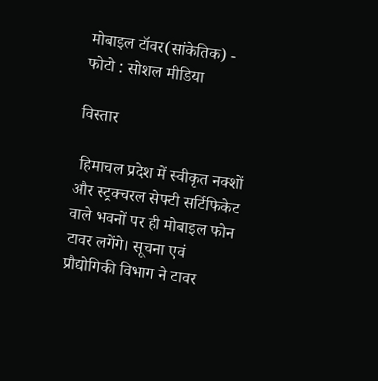मोबाइल टॉवर(सांकेतिक) - फोटो : सोशल मीडिया

विस्तार

 हिमाचल प्रदेश में स्वीकृत नक्शों और स्ट्रक्चरल सेफ्टी सर्टिफिकेट वाले भवनों पर ही मोबाइल फोन टावर लगेंगे। सूचना एवं प्रौद्योगिकी विभाग ने टावर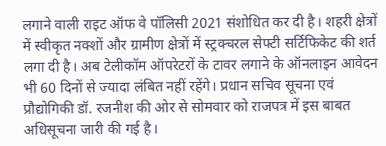लगाने वाली राइट ऑफ वे पॉलिसी 2021 संशोधित कर दी है। शहरी क्षेत्रों में स्वीकृत नक्शों और ग्रामीण क्षेत्रों में स्ट्रक्चरल सेफ्टी सर्टिफिकेट की शर्त लगा दी है। अब टेलीकॉम ऑपरेटरों के टावर लगाने के ऑनलाइन आवेदन भी 60 दिनों से ज्यादा लंबित नहीं रहेंगे। प्रधान सचिव सूचना एवं प्रौद्योगिकी डॉ. रजनीश की ओर से सोमवार को राजपत्र में इस बाबत अधिसूचना जारी की गई है।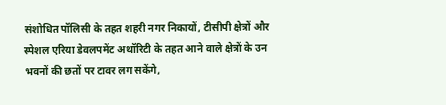संशोधित पॉलिसी के तहत शहरी नगर निकायों, टीसीपी क्षेत्रों और स्पेशल एरिया डेवलपमेंट अथॉरिटी के तहत आने वाले क्षेत्रों के उन भवनों की छतों पर टावर लग सकेंगे,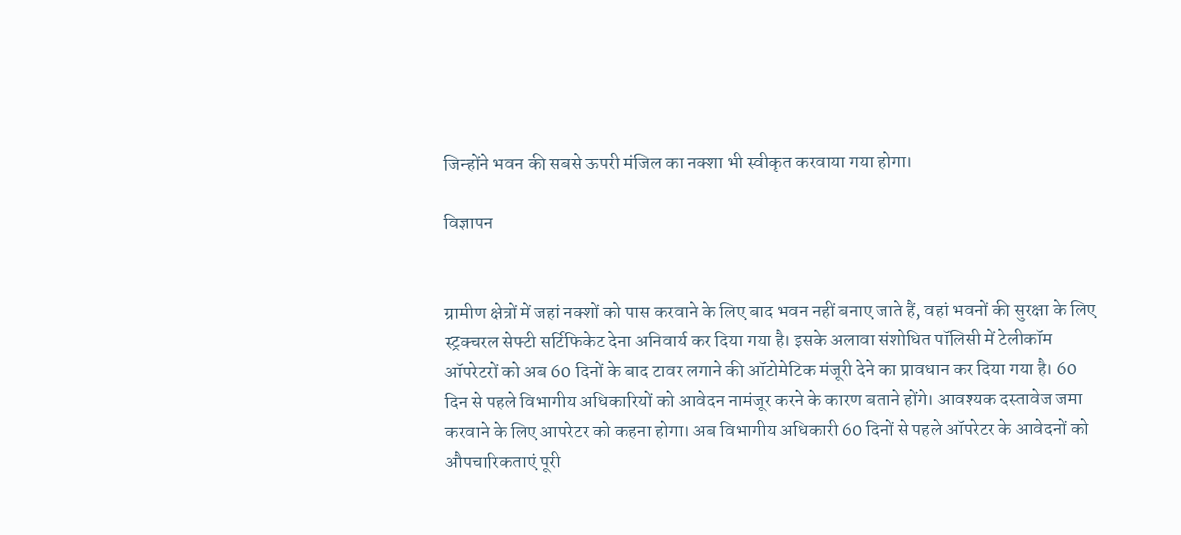जिन्होंने भवन की सबसे ऊपरी मंजिल का नक्शा भी स्वीकृत करवाया गया होगा।

विज्ञापन


ग्रामीण क्षेत्रों में जहां नक्शों को पास करवाने के लिए बाद भवन नहीं बनाए जाते हैं, वहां भवनों की सुरक्षा के लिए स्ट्रक्चरल सेफ्टी सर्टिफिकेट देना अनिवार्य कर दिया गया है। इसके अलावा संशोधित पॉलिसी में टेलीकॉम ऑपरेटरों को अब 60 दिनों के बाद टावर लगाने की ऑटोमेटिक मंजूरी देने का प्रावधान कर दिया गया है। 60 दिन से पहले विभागीय अधिकारियों को आवेदन नामंजूर करने के कारण बताने होंगे। आवश्यक दस्तावेज जमा करवाने के लिए आपरेटर को कहना होगा। अब विभागीय अधिकारी 60 दिनों से पहले ऑपरेटर के आवेदनों को औपचारिकताएं पूरी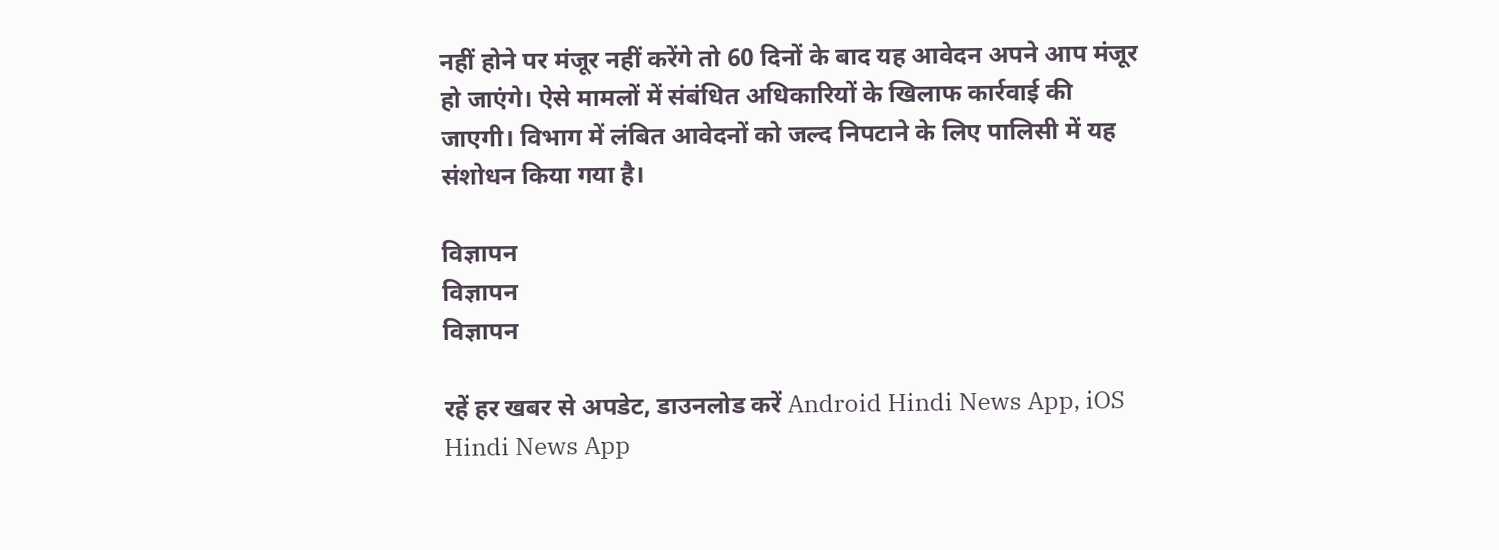नहीं होने पर मंजूर नहीं करेंगे तो 60 दिनों के बाद यह आवेदन अपने आप मंजूर हो जाएंगे। ऐसे मामलों में संबंधित अधिकारियों के खिलाफ कार्रवाई की जाएगी। विभाग में लंबित आवेदनों को जल्द निपटाने के लिए पालिसी में यह संशोधन किया गया है।

विज्ञापन
विज्ञापन
विज्ञापन

रहें हर खबर से अपडेट, डाउनलोड करें Android Hindi News App, iOS Hindi News App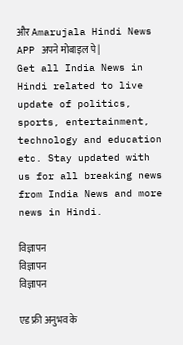और Amarujala Hindi News APP अपने मोबाइल पे|
Get all India News in Hindi related to live update of politics, sports, entertainment, technology and education etc. Stay updated with us for all breaking news from India News and more news in Hindi.

विज्ञापन
विज्ञापन
विज्ञापन

एड फ्री अनुभव के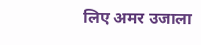लिए अमर उजाला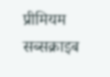प्रीमियम सब्सक्राइब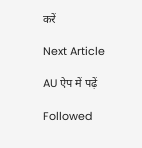करें

Next Article

AU ऐप में पढ़ें

Followed